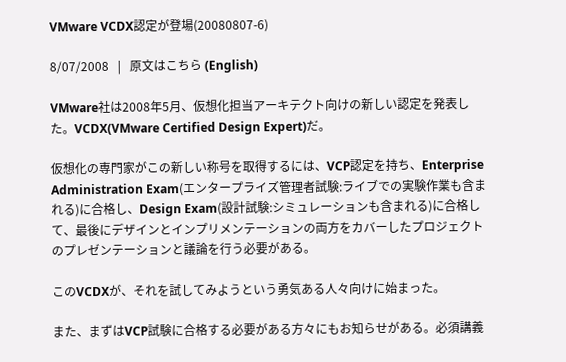VMware VCDX認定が登場(20080807-6)

8/07/2008   |   原文はこちら (English)

VMware社は2008年5月、仮想化担当アーキテクト向けの新しい認定を発表した。VCDX(VMware Certified Design Expert)だ。

仮想化の専門家がこの新しい称号を取得するには、VCP認定を持ち、Enterprise Administration Exam(エンタープライズ管理者試験:ライブでの実験作業も含まれる)に合格し、Design Exam(設計試験:シミュレーションも含まれる)に合格して、最後にデザインとインプリメンテーションの両方をカバーしたプロジェクトのプレゼンテーションと議論を行う必要がある。

このVCDXが、それを試してみようという勇気ある人々向けに始まった。

また、まずはVCP試験に合格する必要がある方々にもお知らせがある。必須講義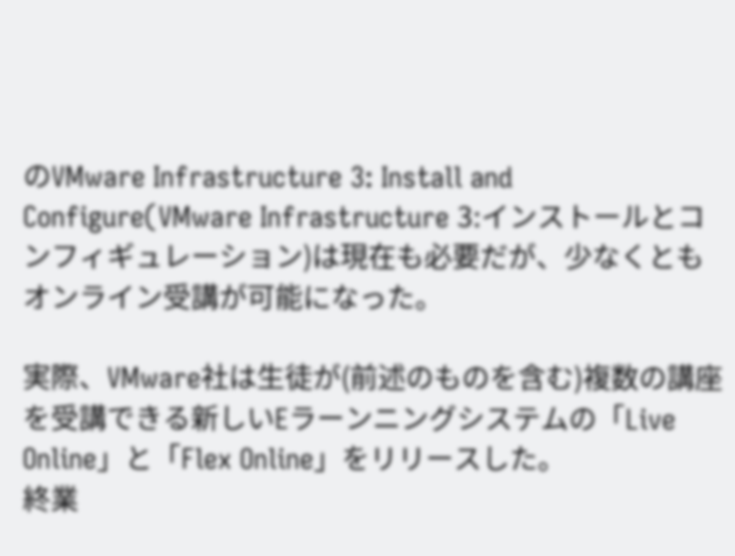のVMware Infrastructure 3: Install and Configure(VMware Infrastructure 3:インストールとコンフィギュレーション)は現在も必要だが、少なくともオンライン受講が可能になった。

実際、VMware社は生徒が(前述のものを含む)複数の講座を受講できる新しいEラーンニングシステムの「Live Online」と「Flex Online」をリリースした。
終業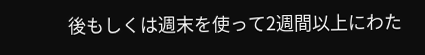後もしくは週末を使って2週間以上にわた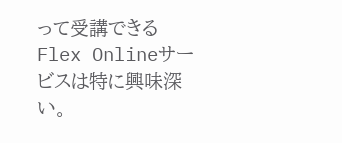って受講できるFlex Onlineサービスは特に興味深い。